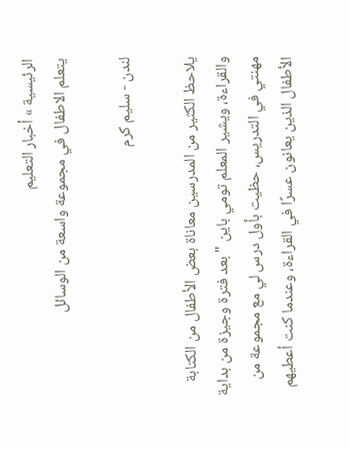الرئيسية » أخبار التعليم
يتعلم الاطفال في مجموعة واسعة من الوسائل

لندن - سليم كرم

يلاحظ الكثير من المدرسين معاناة بعض الأطفال من الكتابة والقراءة، ويشير المعلم تومي باين " بعد فترة وجيزة من بداية مهنتي في التدريس، حظيت بأول درس لي مع مجموعة من الأطفال الذين يعانون عسرًا في القراءة، وعندما كنت أعطيهم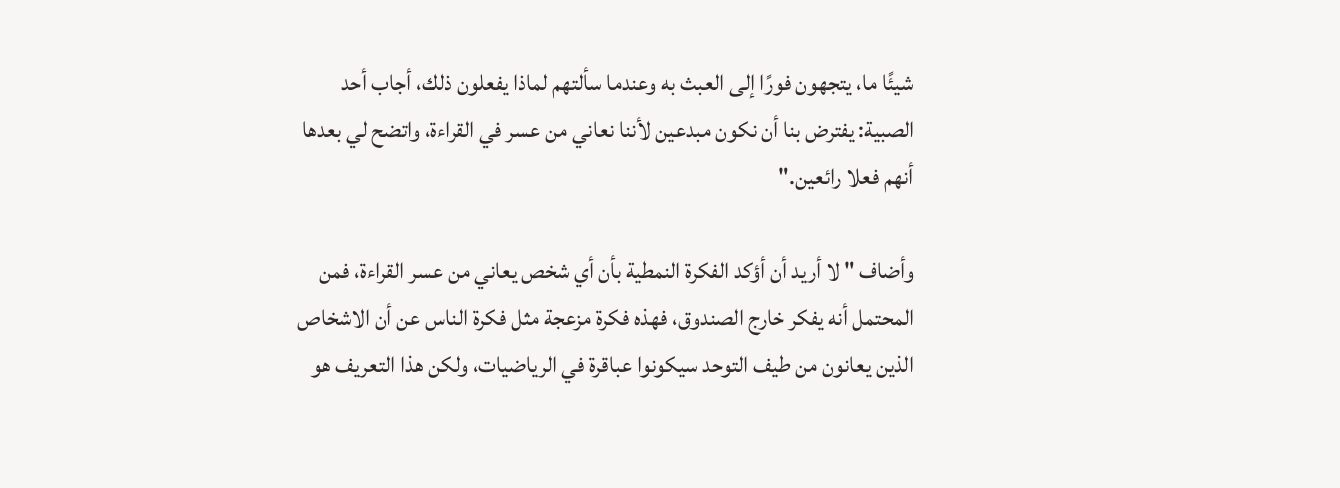شيئًا ما، يتجهون فورًا إلى العبث به وعندما سألتهم لماذا يفعلون ذلك، أجاب أحد الصبية: يفترض بنا أن نكون مبدعين لأننا نعاني من عسر في القراءة، واتضح لي بعدها أنهم فعلا رائعين."

وأضاف " لا أريد أن أؤكد الفكرة النمطية بأن أي شخص يعاني من عسر القراءة، فمن المحتمل أنه يفكر خارج الصندوق، فهذه فكرة مزعجة مثل فكرة الناس عن أن الاشخاص الذين يعانون من طيف التوحد سيكونوا عباقرة في الرياضيات، ولكن هذا التعريف هو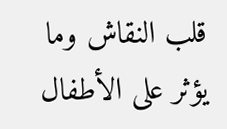قلب النقاش وما يؤثر على الأطفال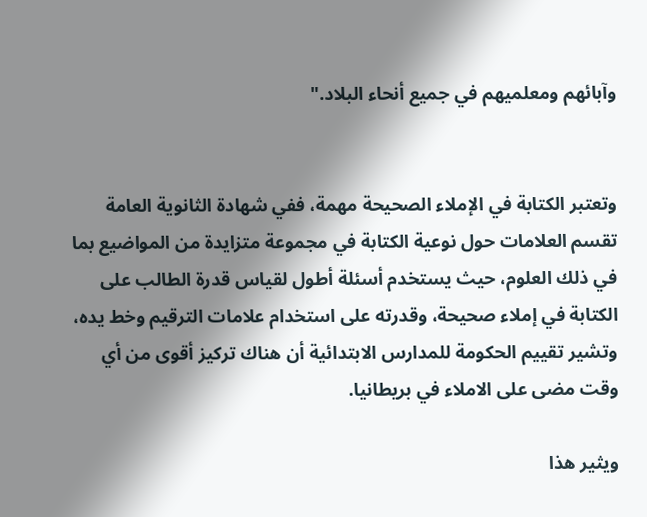وآبائهم ومعلميهم في جميع أنحاء البلاد."


وتعتبر الكتابة في الإملاء الصحيحة مهمة، ففي شهادة الثانوية العامة تقسم العلامات حول نوعية الكتابة في مجموعة متزايدة من المواضيع بما في ذلك العلوم، حيث يستخدم أسئلة أطول لقياس قدرة الطالب على الكتابة في إملاء صحيحة، وقدرته على استخدام علامات الترقيم وخط يده، وتشير تقييم الحكومة للمدارس الابتدائية أن هناك تركيز أقوى من أي وقت مضى على الاملاء في بريطانيا.

ويثير هذا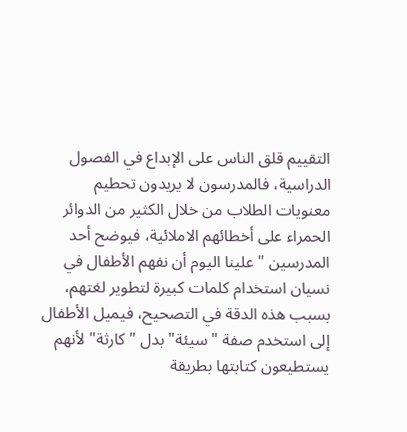التقييم قلق الناس على الإبداع في الفصول الدراسية، فالمدرسون لا يريدون تحطيم معنويات الطلاب من خلال الكثير من الدوائر الحمراء على أخطائهم الاملائية، فيوضح أحد المدرسين " علينا اليوم أن نفهم الأطفال في نسيان استخدام كلمات كبيرة لتطوير لغتهم، بسبب هذه الدقة في التصحيح، فيميل الأطفال إلى استخدم صفة " سيئة" بدل "كارثة" لأنهم يستطيعون كتابتها بطريقة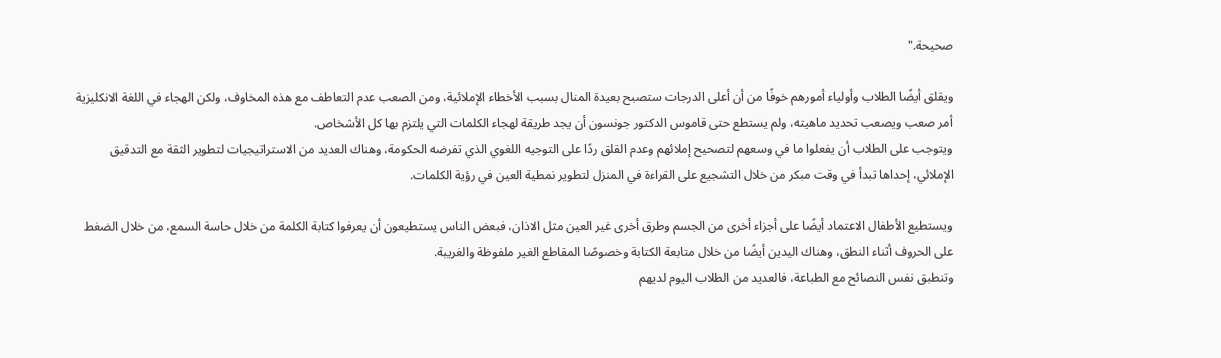صحيحة."

ويقلق أيضًا الطلاب وأولياء أمورهم خوفًا من أن أعلى الدرجات ستصبح بعيدة المنال بسبب الأخطاء الإملائية، ومن الصعب عدم التعاطف مع هذه المخاوف، ولكن الهجاء في اللغة الانكليزية أمر صعب ويصعب تحديد ماهيته، ولم يستطع حتى قاموس الدكتور جونسون أن يجد طريقة لهجاء الكلمات التي يلتزم بها كل الأشخاص.
ويتوجب على الطلاب أن يفعلوا ما في وسعهم لتصحيح إملائهم وعدم القلق ردًا على التوجيه اللغوي الذي تفرضه الحكومة، وهناك العديد من الاستراتيجيات لتطوير الثقة مع التدقيق الإملائي، إحداها تبدأ في وقت مبكر من خلال التشجيع على القراءة في المنزل لتطوير نمطية العين في رؤية الكلمات.

ويستطيع الأطفال الاعتماد أيضًا على أجزاء أخرى من الجسم وطرق أخرى غير العين مثل الاذان، فبعض الناس يستطيعون أن يعرفوا كتابة الكلمة من خلال حاسة السمع، من خلال الضغط على الحروف أثناء النطق، وهناك اليدين أيضًا من خلال متابعة الكتابة وخصوصًا المقاطع الغير ملفوظة والغريبة.
وتنطبق نفس النصائح مع الطباعة، فالعديد من الطلاب اليوم لديهم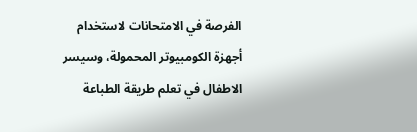الفرصة في الامتحانات لاستخدام أجهزة الكومبيوتر المحمولة، وسيسر الاطفال في تعلم طريقة الطباعة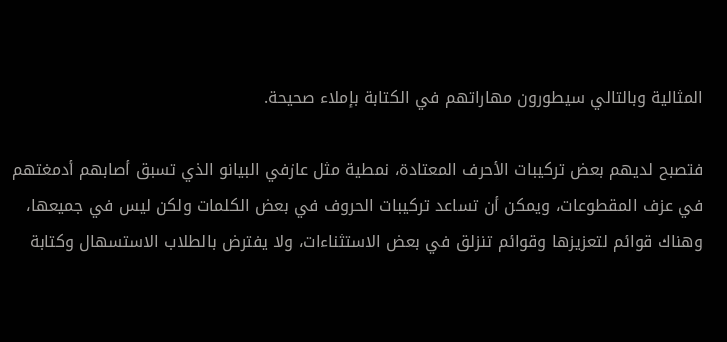المثالية وبالتالي سيطورون مهاراتهم في الكتابة بإملاء صحيحة.

فتصبح لديهم بعض تركيبات الأحرف المعتادة، نمطية مثل عازفي البيانو الذي تسبق أصابهم أدمغتهم في عزف المقطوعات، ويمكن أن تساعد تركيبات الحروف في بعض الكلمات ولكن ليس في جميعها، وهناك قوائم لتعزيزها وقوائم تنزلق في بعض الاستثناءات، ولا يفترض بالطلاب الاستسهال وكتابة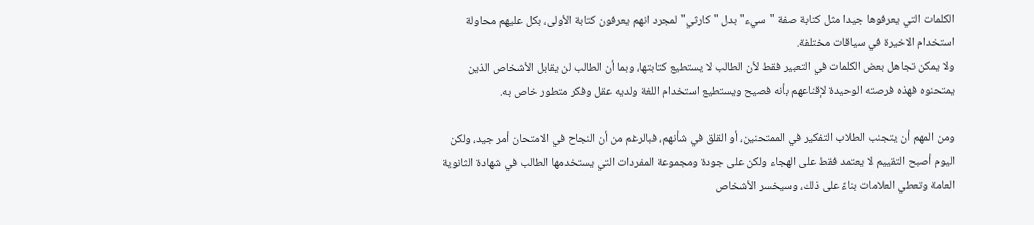الكلمات التي يعرفوها جيدا مثل كتابة صفة "سيء" بدل "كارثي" لمجرد انهم يعرفون كتابة الأولى، بكل عليهم محاولة استخدام الاخيرة في سياقات مختلفة.
ولا يمكن تجاهل بعض الكلمات في التعبير فقط لأن الطالب لا يستطيع كتابتها، وبما أن الطالب لن يقابل الأشخاص الذين يمتحنوه فهذه فرصته الوحيدة لإقناعهم بأنه فصيح ويستطيع استخدام اللغة ولديه عقل وفكر متطور خاص به.

ومن المهم أن يتجنب الطلاب التفكير في الممتحنين، أو القلق في شأنهم، فبالرغم من أن النجاح في الامتحان أمر جيد، ولكن اليوم أصبح التقييم لا يعتمد فقط على الهجاء ولكن على جودة ومجموعة المفردات التي يستخدمها الطالب في شهادة الثانوية العامة وتعطي العلامات بناءً على ذلك، وسيخسر الأشخاص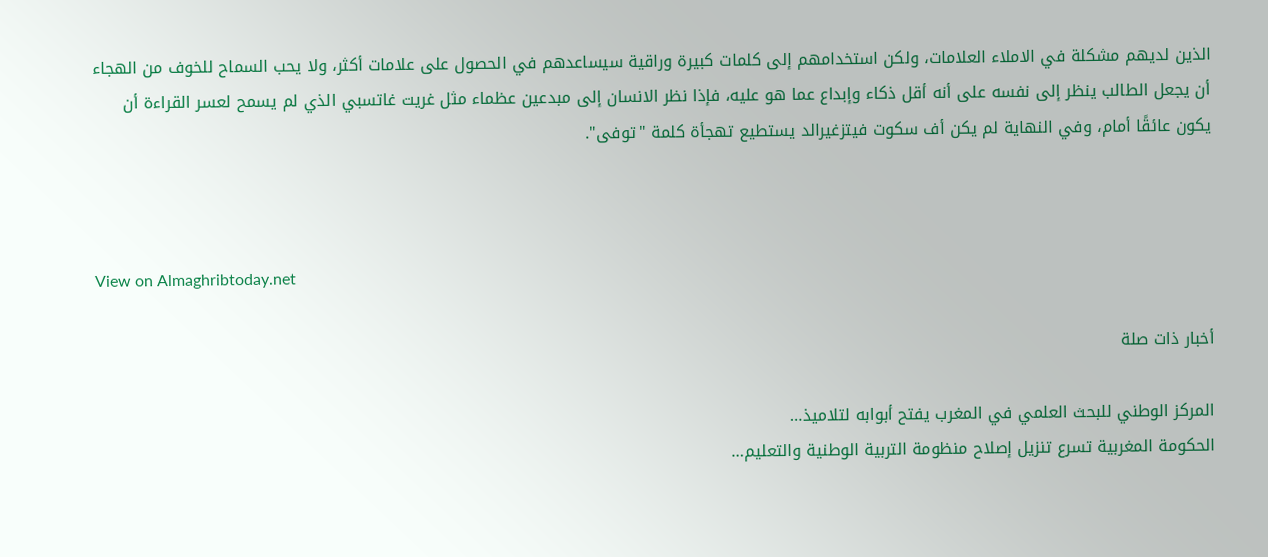الذين لديهم مشكلة في الاملاء العلامات، ولكن استخدامهم إلى كلمات كبيرة وراقية سيساعدهم في الحصول على علامات أكثر، ولا يحب السماح للخوف من الهجاء أن يجعل الطالب ينظر إلى نفسه على أنه أقل ذكاء وإبداع عما هو عليه، فإذا نظر الانسان إلى مبدعين عظماء مثل غريت غاتسبي الذي لم يسمح لعسر القراءة أن يكون عائقًا أمام، وفي النهاية لم يكن أف سكوت فيتزغيرالد يستطيع تهجأة كلمة "توفى".



View on Almaghribtoday.net

أخبار ذات صلة

المركز الوطني للبحث العلمي في المغرب يفتح أبوابه لتلاميذ…
الحكومة المغربية تسرع تنزيل إصلاح منظومة التربية الوطنية والتعليم…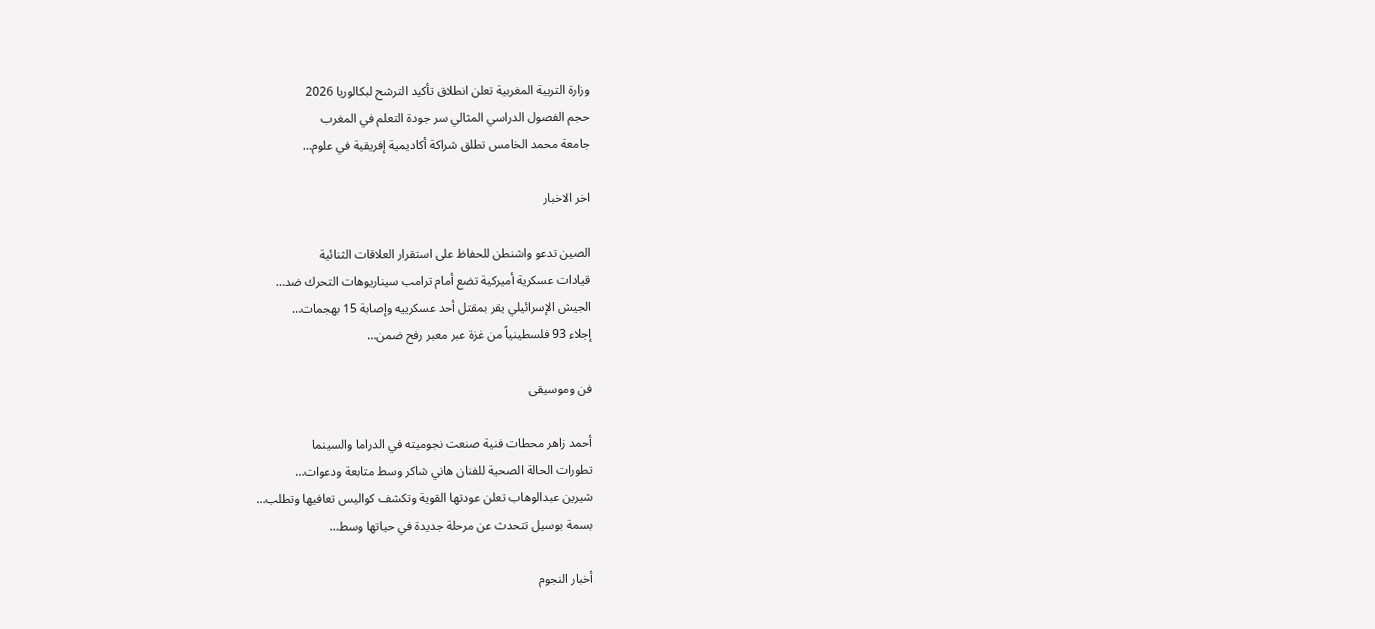وزارة التربية المغربية تعلن انطلاق تأكيد الترشح لبكالوريا 2026
حجم الفصول الدراسي المثالي سر جودة التعلم في المغرب
جامعة محمد الخامس تطلق شراكة أكاديمية إفريقية في علوم…

اخر الاخبار

الصين تدعو واشنطن للحفاظ على استقرار العلاقات الثنائية
قيادات عسكرية أميركية تضع أمام ترامب سيناريوهات التحرك ضد…
الجيش الإسرائيلي يقر بمقتل أحد عسكرييه وإصابة 15 بهجمات…
إجلاء 93 فلسطينياً من غزة عبر معبر رفح ضمن…

فن وموسيقى

أحمد زاهر محطات فنية صنعت نجوميته في الدراما والسينما
تطورات الحالة الصحية للفنان هاني شاكر وسط متابعة ودعوات…
شيرين عبدالوهاب تعلن عودتها القوية وتكشف كواليس تعافيها وتطلب…
بسمة بوسيل تتحدث عن مرحلة جديدة في حياتها وسط…

أخبار النجوم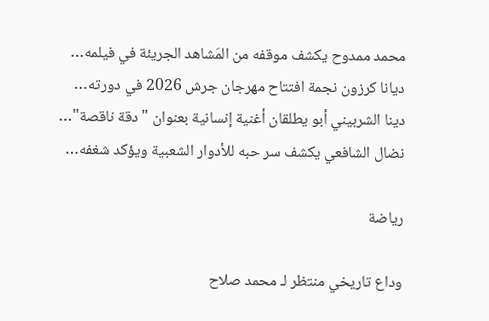محمد ممدوح يكشف موقفه من المَشاهد الجريئة في فيلمه…
ديانا كرزون نجمة افتتاح مهرجان جرش 2026 في دورته…
دينا الشربيني أبو يطلقان أغنية إنسانية بعنوان "دقة ناقصة"…
نضال الشافعي يكشف سر حبه للأدوار الشعبية ويؤكد شغفه…

رياضة

وداع تاريخي منتظر لـ محمد صلاح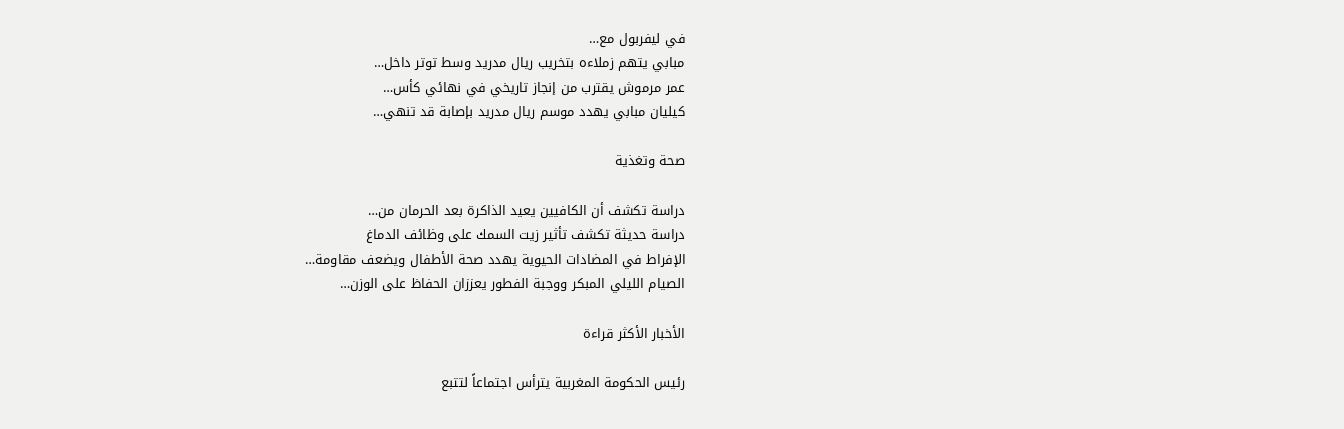في ليفربول مع…
مبابي يتهم زملاءه بتخريب ريال مدريد وسط توتر داخل…
عمر مرموش يقترب من إنجاز تاريخي في نهائي كأس…
كيليان مبابي يهدد موسم ريال مدريد بإصابة قد تنهي…

صحة وتغذية

دراسة تكشف أن الكافيين يعيد الذاكرة بعد الحرمان من…
دراسة حديثة تكشف تأثير زيت السمك على وظائف الدماغ
الإفراط في المضادات الحيوية يهدد صحة الأطفال ويضعف مقاومة…
الصيام الليلي المبكر ووجبة الفطور يعززان الحفاظ على الوزن…

الأخبار الأكثر قراءة

رئيس الحكومة المغربية يترأس اجتماعاً لتتبع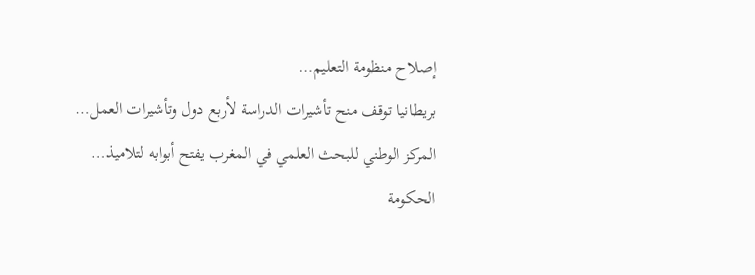إصلاح منظومة التعليم…
بريطانيا توقف منح تأشيرات الدراسة لأربع دول وتأشيرات العمل…
المركز الوطني للبحث العلمي في المغرب يفتح أبوابه لتلاميذ…
الحكومة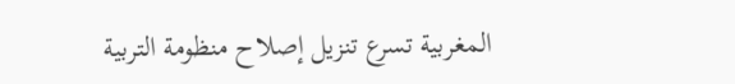المغربية تسرع تنزيل إصلاح منظومة التربية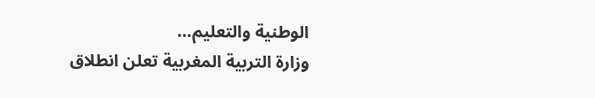الوطنية والتعليم…
وزارة التربية المغربية تعلن انطلاق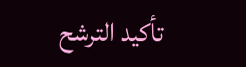تأكيد الترشح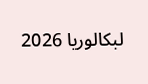لبكالوريا 2026